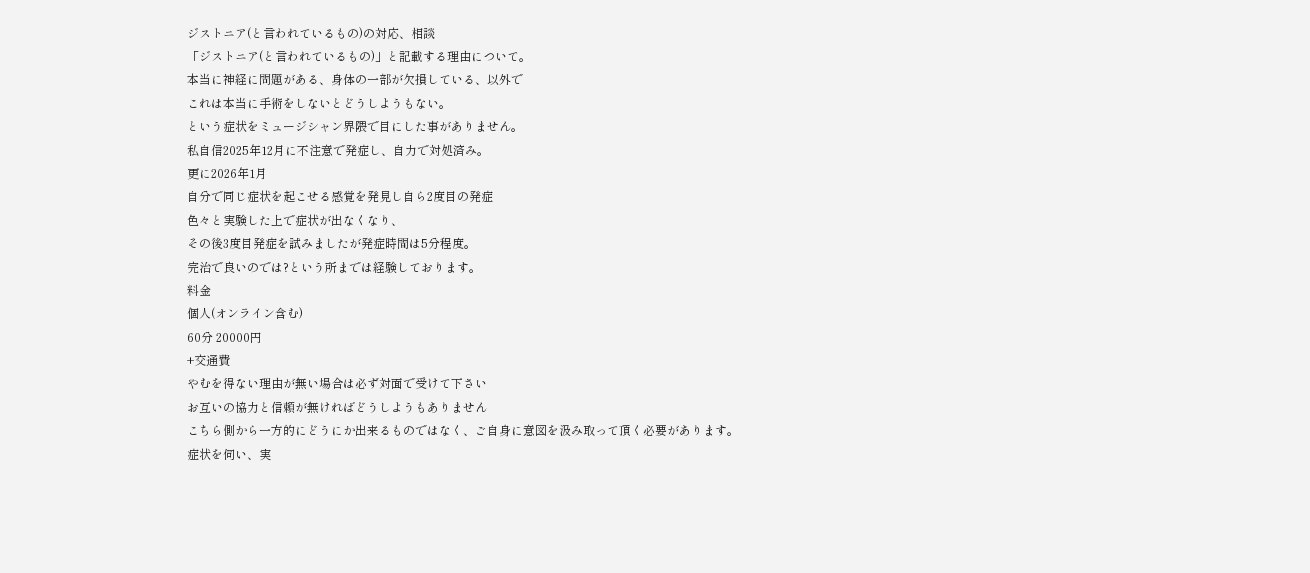ジストニア(と言われているもの)の対応、相談
「ジストニア(と言われているもの)」と記載する理由について。
本当に神経に問題がある、身体の一部が欠損している、以外で
これは本当に手術をしないとどうしようもない。
という症状をミュージシャン界隈で目にした事がありません。
私自信2025年12月に不注意で発症し、自力で対処済み。
更に2026年1月
自分で同じ症状を起こせる感覚を発見し自ら2度目の発症
色々と実験した上で症状が出なくなり、
その後3度目発症を試みましたが発症時間は5分程度。
完治で良いのでは?という所までは経験しております。
料金
個人(オンライン含む)
60分 20000円
+交通費
やむを得ない理由が無い場合は必ず対面で受けて下さい
お互いの協力と信頼が無ければどうしようもありません
こちら側から一方的にどうにか出来るものではなく、ご自身に意図を汲み取って頂く必要があります。
症状を伺い、実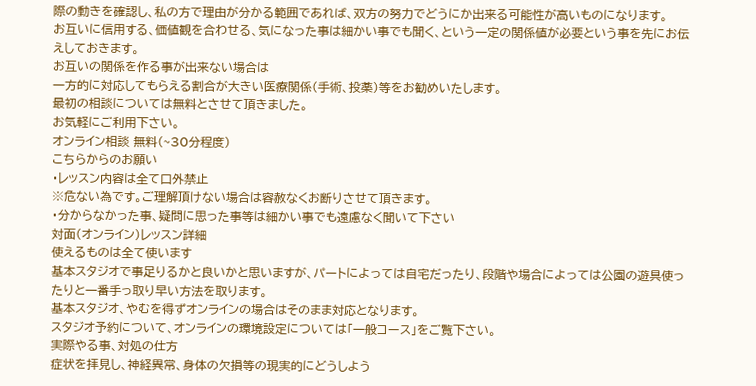際の動きを確認し、私の方で理由が分かる範囲であれば、双方の努力でどうにか出来る可能性が高いものになります。
お互いに信用する、価値観を合わせる、気になった事は細かい事でも聞く、という一定の関係値が必要という事を先にお伝えしておきます。
お互いの関係を作る事が出来ない場合は
一方的に対応してもらえる割合が大きい医療関係(手術、投薬)等をお勧めいたします。
最初の相談については無料とさせて頂きました。
お気軽にご利用下さい。
オンライン相談 無料(~30分程度)
こちらからのお願い
・レッスン内容は全て口外禁止
※危ない為です。ご理解頂けない場合は容赦なくお断りさせて頂きます。
・分からなかった事、疑問に思った事等は細かい事でも遠慮なく聞いて下さい
対面(オンライン)レッスン詳細
使えるものは全て使います
基本スタジオで事足りるかと良いかと思いますが、パートによっては自宅だったり、段階や場合によっては公園の遊具使ったりと一番手っ取り早い方法を取ります。
基本スタジオ、やむを得ずオンラインの場合はそのまま対応となります。
スタジオ予約について、オンラインの環境設定については「一般コース」をご覧下さい。
実際やる事、対処の仕方
症状を拝見し、神経異常、身体の欠損等の現実的にどうしよう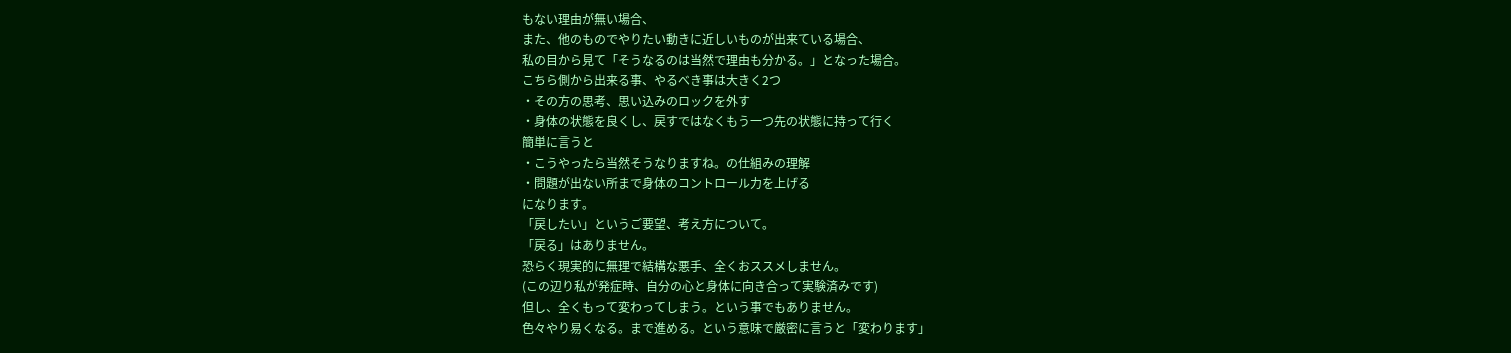もない理由が無い場合、
また、他のものでやりたい動きに近しいものが出来ている場合、
私の目から見て「そうなるのは当然で理由も分かる。」となった場合。
こちら側から出来る事、やるべき事は大きく2つ
・その方の思考、思い込みのロックを外す
・身体の状態を良くし、戻すではなくもう一つ先の状態に持って行く
簡単に言うと
・こうやったら当然そうなりますね。の仕組みの理解
・問題が出ない所まで身体のコントロール力を上げる
になります。
「戻したい」というご要望、考え方について。
「戻る」はありません。
恐らく現実的に無理で結構な悪手、全くおススメしません。
(この辺り私が発症時、自分の心と身体に向き合って実験済みです)
但し、全くもって変わってしまう。という事でもありません。
色々やり易くなる。まで進める。という意味で厳密に言うと「変わります」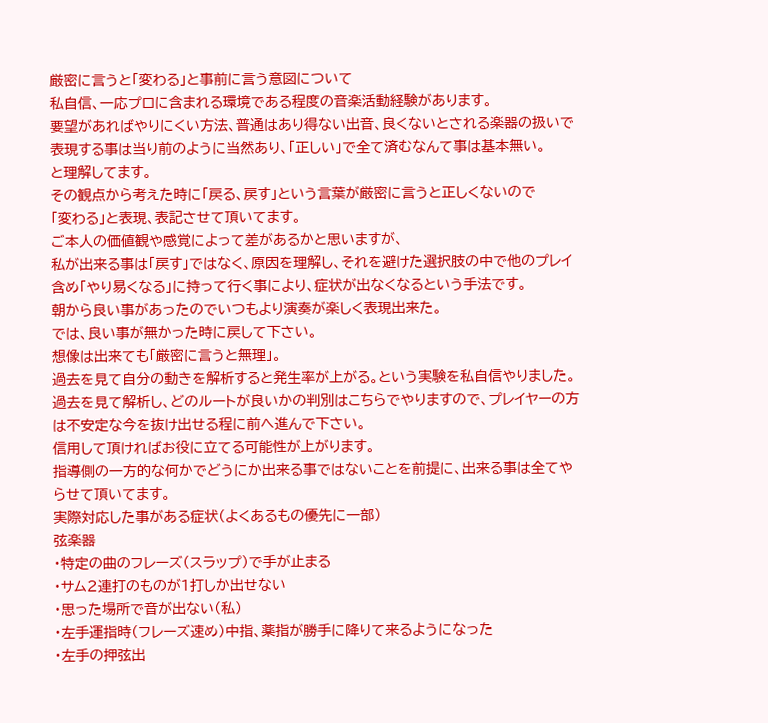厳密に言うと「変わる」と事前に言う意図について
私自信、一応プロに含まれる環境である程度の音楽活動経験があります。
要望があればやりにくい方法、普通はあり得ない出音、良くないとされる楽器の扱いで表現する事は当り前のように当然あり、「正しい」で全て済むなんて事は基本無い。
と理解してます。
その観点から考えた時に「戻る、戻す」という言葉が厳密に言うと正しくないので
「変わる」と表現、表記させて頂いてます。
ご本人の価値観や感覚によって差があるかと思いますが、
私が出来る事は「戻す」ではなく、原因を理解し、それを避けた選択肢の中で他のプレイ含め「やり易くなる」に持って行く事により、症状が出なくなるという手法です。
朝から良い事があったのでいつもより演奏が楽しく表現出来た。
では、良い事が無かった時に戻して下さい。
想像は出来ても「厳密に言うと無理」。
過去を見て自分の動きを解析すると発生率が上がる。という実験を私自信やりました。
過去を見て解析し、どのルートが良いかの判別はこちらでやりますので、プレイヤーの方は不安定な今を抜け出せる程に前へ進んで下さい。
信用して頂ければお役に立てる可能性が上がります。
指導側の一方的な何かでどうにか出来る事ではないことを前提に、出来る事は全てやらせて頂いてます。
実際対応した事がある症状(よくあるもの優先に一部)
弦楽器
・特定の曲のフレーズ(スラップ)で手が止まる
・サム2連打のものが1打しか出せない
・思った場所で音が出ない(私)
・左手運指時(フレーズ速め)中指、薬指が勝手に降りて来るようになった
・左手の押弦出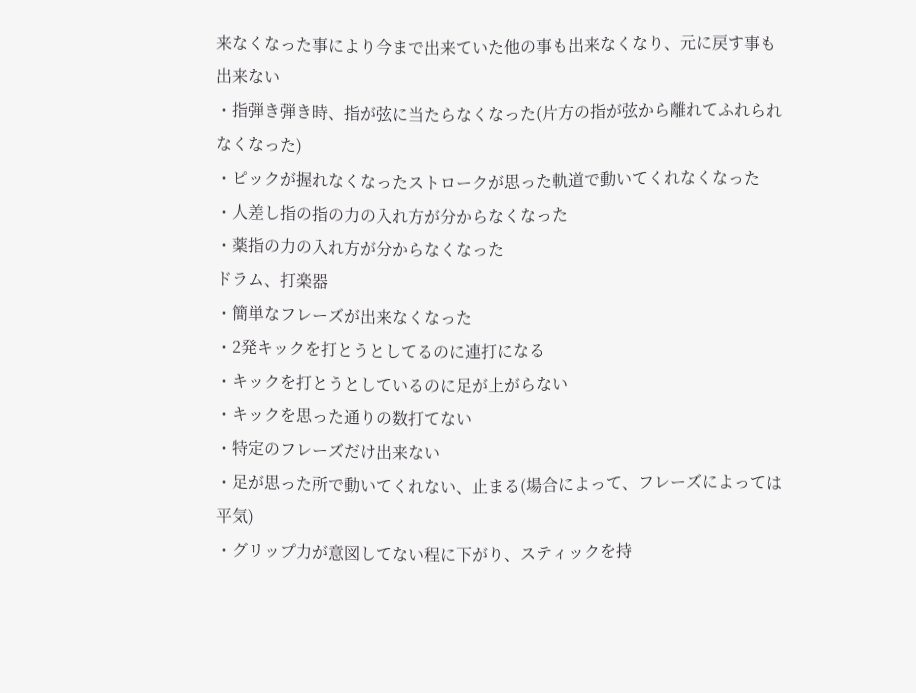来なくなった事により今まで出来ていた他の事も出来なくなり、元に戻す事も出来ない
・指弾き弾き時、指が弦に当たらなくなった(片方の指が弦から離れてふれられなくなった)
・ピックが握れなくなったストロークが思った軌道で動いてくれなくなった
・人差し指の指の力の入れ方が分からなくなった
・薬指の力の入れ方が分からなくなった
ドラム、打楽器
・簡単なフレーズが出来なくなった
・2発キックを打とうとしてるのに連打になる
・キックを打とうとしているのに足が上がらない
・キックを思った通りの数打てない
・特定のフレーズだけ出来ない
・足が思った所で動いてくれない、止まる(場合によって、フレーズによっては平気)
・グリップ力が意図してない程に下がり、スティックを持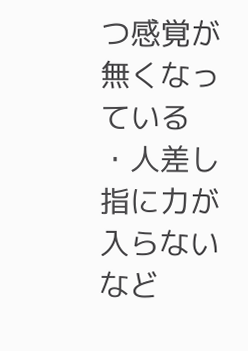つ感覚が無くなっている
・人差し指に力が入らない
など